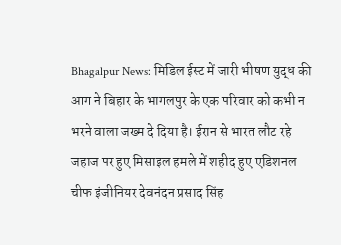Bhagalpur News: मिडिल ईस्ट में जारी भीषण युद्ध की आग ने बिहार के भागलपुर के एक परिवार को कभी न भरने वाला जख्म दे दिया है। ईरान से भारत लौट रहे जहाज पर हुए मिसाइल हमले में शहीद हुए एडिशनल चीफ इंजीनियर देवनंदन प्रसाद सिंह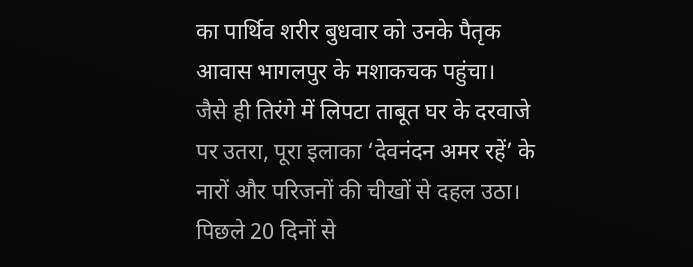का पार्थिव शरीर बुधवार को उनके पैतृक आवास भागलपुर के मशाकचक पहुंचा।
जैसे ही तिरंगे में लिपटा ताबूत घर के दरवाजे पर उतरा, पूरा इलाका ‘देवनंदन अमर रहें’ के नारों और परिजनों की चीखों से दहल उठा। पिछले 20 दिनों से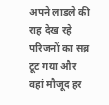अपने लाडले की राह देख रहे परिजनों का सब्र टूट गया और वहां मौजूद हर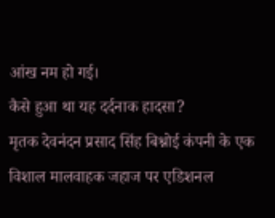आंख नम हो गई।
कैसे हुआ था यह दर्दनाक हादसा?
मृतक देवनंदन प्रसाद सिंह बिश्नोई कंपनी के एक विशाल मालवाहक जहाज पर एडिशनल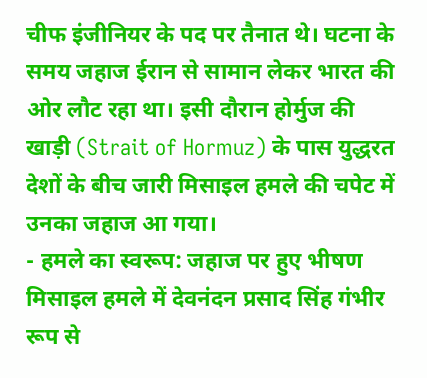चीफ इंजीनियर के पद पर तैनात थे। घटना के समय जहाज ईरान से सामान लेकर भारत की ओर लौट रहा था। इसी दौरान होर्मुज की खाड़ी (Strait of Hormuz) के पास युद्धरत देशों के बीच जारी मिसाइल हमले की चपेट में उनका जहाज आ गया।
- हमले का स्वरूप: जहाज पर हुए भीषण मिसाइल हमले में देवनंदन प्रसाद सिंह गंभीर रूप से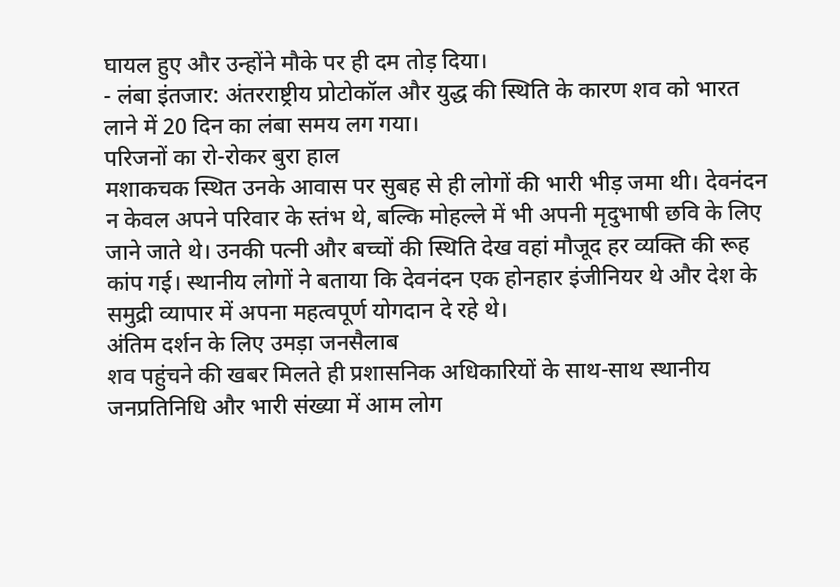घायल हुए और उन्होंने मौके पर ही दम तोड़ दिया।
- लंबा इंतजार: अंतरराष्ट्रीय प्रोटोकॉल और युद्ध की स्थिति के कारण शव को भारत लाने में 20 दिन का लंबा समय लग गया।
परिजनों का रो-रोकर बुरा हाल
मशाकचक स्थित उनके आवास पर सुबह से ही लोगों की भारी भीड़ जमा थी। देवनंदन न केवल अपने परिवार के स्तंभ थे, बल्कि मोहल्ले में भी अपनी मृदुभाषी छवि के लिए जाने जाते थे। उनकी पत्नी और बच्चों की स्थिति देख वहां मौजूद हर व्यक्ति की रूह कांप गई। स्थानीय लोगों ने बताया कि देवनंदन एक होनहार इंजीनियर थे और देश के समुद्री व्यापार में अपना महत्वपूर्ण योगदान दे रहे थे।
अंतिम दर्शन के लिए उमड़ा जनसैलाब
शव पहुंचने की खबर मिलते ही प्रशासनिक अधिकारियों के साथ-साथ स्थानीय जनप्रतिनिधि और भारी संख्या में आम लोग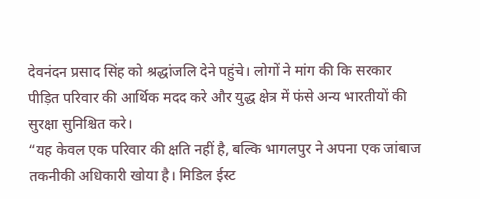देवनंदन प्रसाद सिंह को श्रद्धांजलि देने पहुंचे। लोगों ने मांग की कि सरकार पीड़ित परिवार की आर्थिक मदद करे और युद्ध क्षेत्र में फंसे अन्य भारतीयों की सुरक्षा सुनिश्चित करे।
“यह केवल एक परिवार की क्षति नहीं है, बल्कि भागलपुर ने अपना एक जांबाज तकनीकी अधिकारी खोया है। मिडिल ईस्ट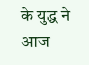के युद्ध ने आज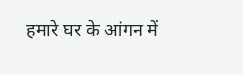हमारे घर के आंगन में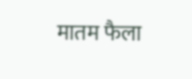मातम फैला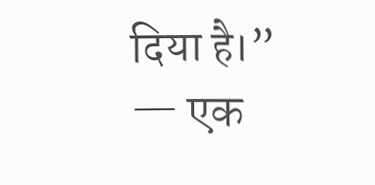दिया है।”
— एक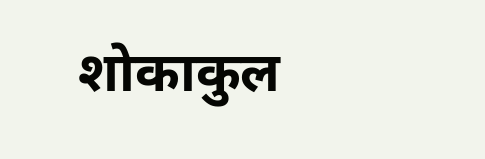शोकाकुल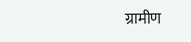ग्रामीण